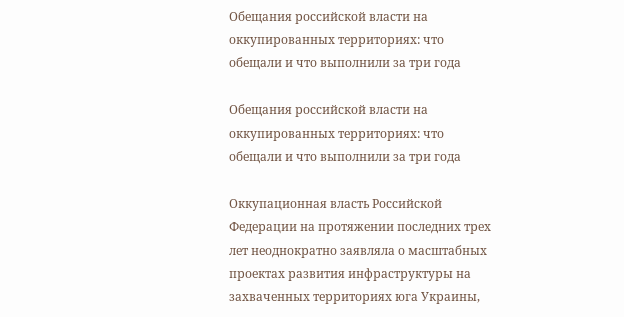Обещания российской власти на оккупированных территориях: что обещали и что выполнили за три года

Обещания российской власти на оккупированных территориях: что обещали и что выполнили за три года

Оккупационная власть Российской Федерации на протяжении последних трех лет неоднократно заявляла о масштабных проектах развития инфраструктуры на захваченных территориях юга Украины,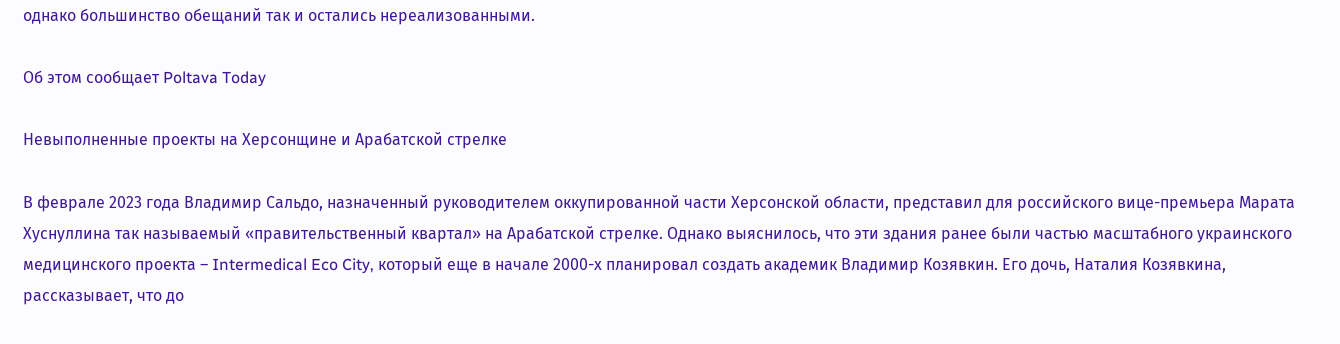однако большинство обещаний так и остались нереализованными.

Об этом сообщает Poltava Today

Невыполненные проекты на Херсонщине и Арабатской стрелке

В феврале 2023 года Владимир Сальдо, назначенный руководителем оккупированной части Херсонской области, представил для российского вице-премьера Марата Хуснуллина так называемый «правительственный квартал» на Арабатской стрелке. Однако выяснилось, что эти здания ранее были частью масштабного украинского медицинского проекта – Intermedical Eco City, который еще в начале 2000-х планировал создать академик Владимир Козявкин. Его дочь, Наталия Козявкина, рассказывает, что до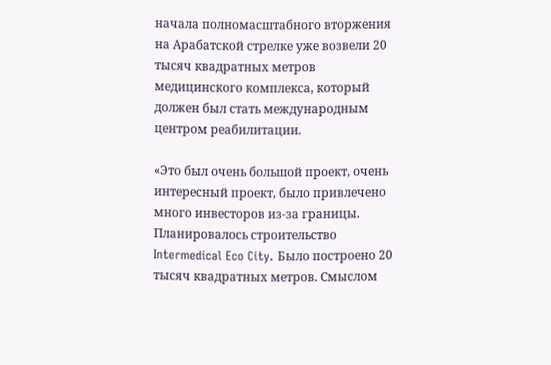начала полномасштабного вторжения на Арабатской стрелке уже возвели 20 тысяч квадратных метров медицинского комплекса, который должен был стать международным центром реабилитации.

«Это был очень большой проект, очень интересный проект, было привлечено много инвесторов из-за границы. Планировалось строительство Intermedical Eco City. Было построено 20 тысяч квадратных метров. Смыслом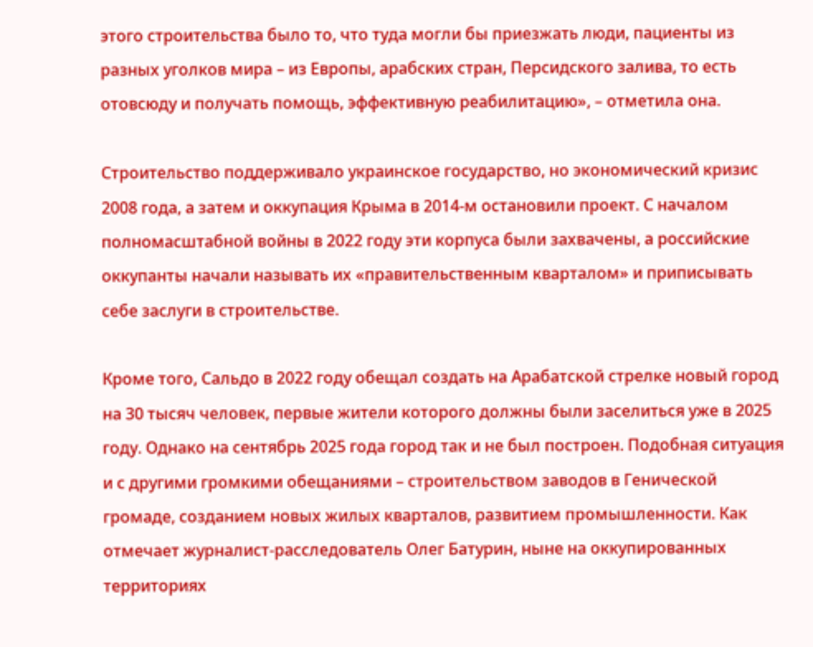этого строительства было то, что туда могли бы приезжать люди, пациенты из разных уголков мира – из Европы, арабских стран, Персидского залива, то есть отовсюду и получать помощь, эффективную реабилитацию», – отметила она.

Строительство поддерживало украинское государство, но экономический кризис 2008 года, а затем и оккупация Крыма в 2014-м остановили проект. С началом полномасштабной войны в 2022 году эти корпуса были захвачены, а российские оккупанты начали называть их «правительственным кварталом» и приписывать себе заслуги в строительстве.

Кроме того, Сальдо в 2022 году обещал создать на Арабатской стрелке новый город на 30 тысяч человек, первые жители которого должны были заселиться уже в 2025 году. Однако на сентябрь 2025 года город так и не был построен. Подобная ситуация и с другими громкими обещаниями – строительством заводов в Генической громаде, созданием новых жилых кварталов, развитием промышленности. Как отмечает журналист-расследователь Олег Батурин, ныне на оккупированных территориях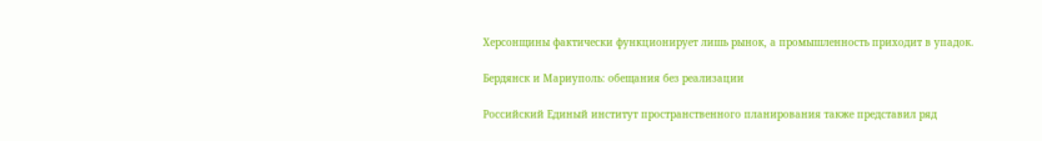Херсонщины фактически функционирует лишь рынок, а промышленность приходит в упадок.

Бердянск и Мариуполь: обещания без реализации

Российский Единый институт пространственного планирования также представил ряд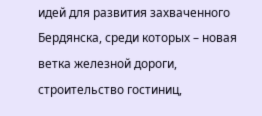идей для развития захваченного Бердянска, среди которых – новая ветка железной дороги, строительство гостиниц,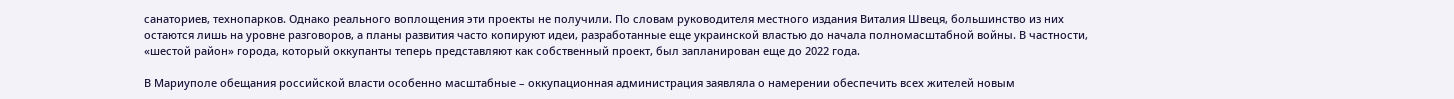санаториев, технопарков. Однако реального воплощения эти проекты не получили. По словам руководителя местного издания Виталия Швеця, большинство из них остаются лишь на уровне разговоров, а планы развития часто копируют идеи, разработанные еще украинской властью до начала полномасштабной войны. В частности, «шестой район» города, который оккупанты теперь представляют как собственный проект, был запланирован еще до 2022 года.

В Мариуполе обещания российской власти особенно масштабные – оккупационная администрация заявляла о намерении обеспечить всех жителей новым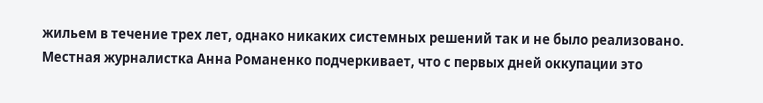жильем в течение трех лет, однако никаких системных решений так и не было реализовано. Местная журналистка Анна Романенко подчеркивает, что с первых дней оккупации это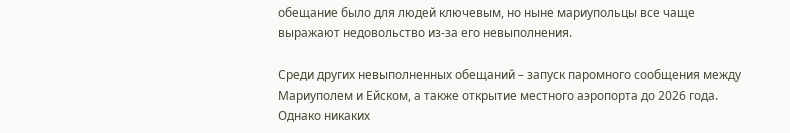обещание было для людей ключевым, но ныне мариупольцы все чаще выражают недовольство из-за его невыполнения.

Среди других невыполненных обещаний – запуск паромного сообщения между Мариуполем и Ейском, а также открытие местного аэропорта до 2026 года. Однако никаких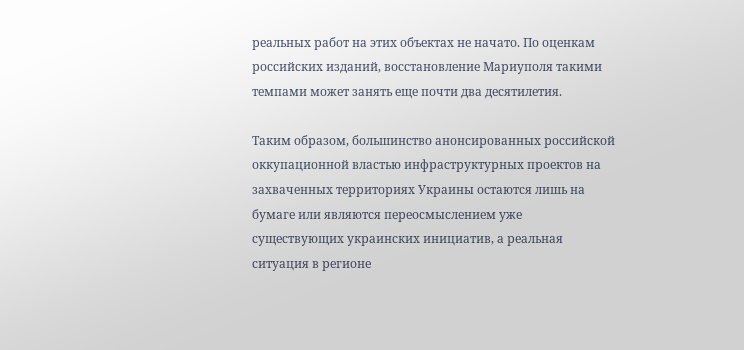реальных работ на этих объектах не начато. По оценкам российских изданий, восстановление Мариуполя такими темпами может занять еще почти два десятилетия.

Таким образом, большинство анонсированных российской оккупационной властью инфраструктурных проектов на захваченных территориях Украины остаются лишь на бумаге или являются переосмыслением уже существующих украинских инициатив, а реальная ситуация в регионе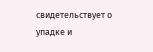свидетельствует о упадке и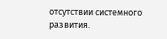отсутствии системного развития.